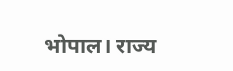भोपाल। राज्य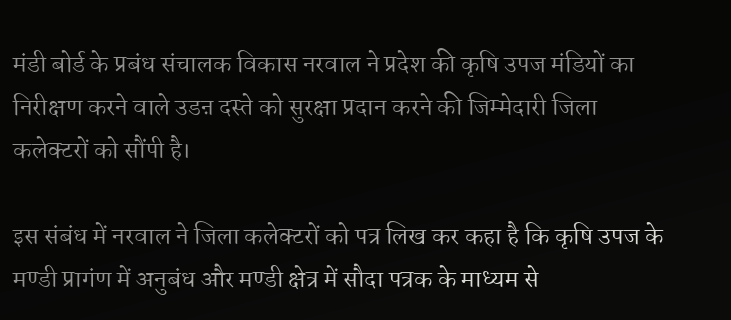मंडी बोर्ड के प्रबंध संचालक विकास नरवाल ने प्रदेश की कृषि उपज मंडियों का निरीक्षण करने वाले उडऩ दस्ते को सुरक्षा प्रदान करने की जिम्मेदारी जिला कलेक्टरों को सौंपी है।

इस संबंध में नरवाल ने जिला कलेक्टरों को पत्र लिख कर कहा है कि कृषि उपज के मण्डी प्रागंण में अनुबंध और मण्डी क्षेत्र में सौदा पत्रक के माध्यम से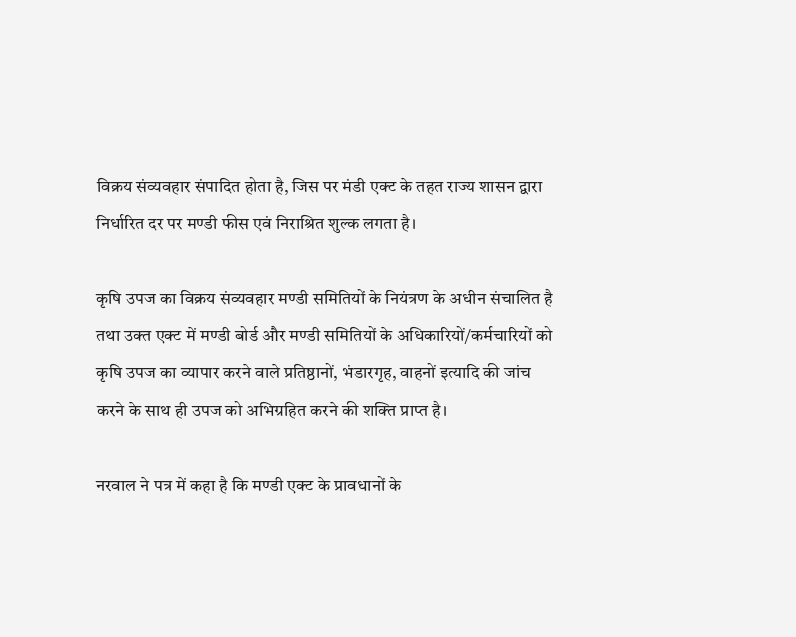विक्रय संव्यवहार संपादित होता है, जिस पर मंडी एक्ट के तहत राज्य शासन द्वारा निर्धारित दर पर मण्डी फीस एवं निराश्रित शुल्क लगता है।

कृषि उपज का विक्रय संव्यवहार मण्डी समितियों के नियंत्रण के अधीन संचालित है तथा उक्त एक्ट में मण्डी बोर्ड और मण्डी समितियों के अधिकारियों/कर्मचारियों को कृषि उपज का व्यापार करने वाले प्रतिष्ठानों, भंडारगृह, वाहनों इत्यादि की जांच करने के साथ ही उपज को अभिग्रहित करने की शक्ति प्राप्त है।

नरवाल ने पत्र में कहा है कि मण्डी एक्ट के प्रावधानों के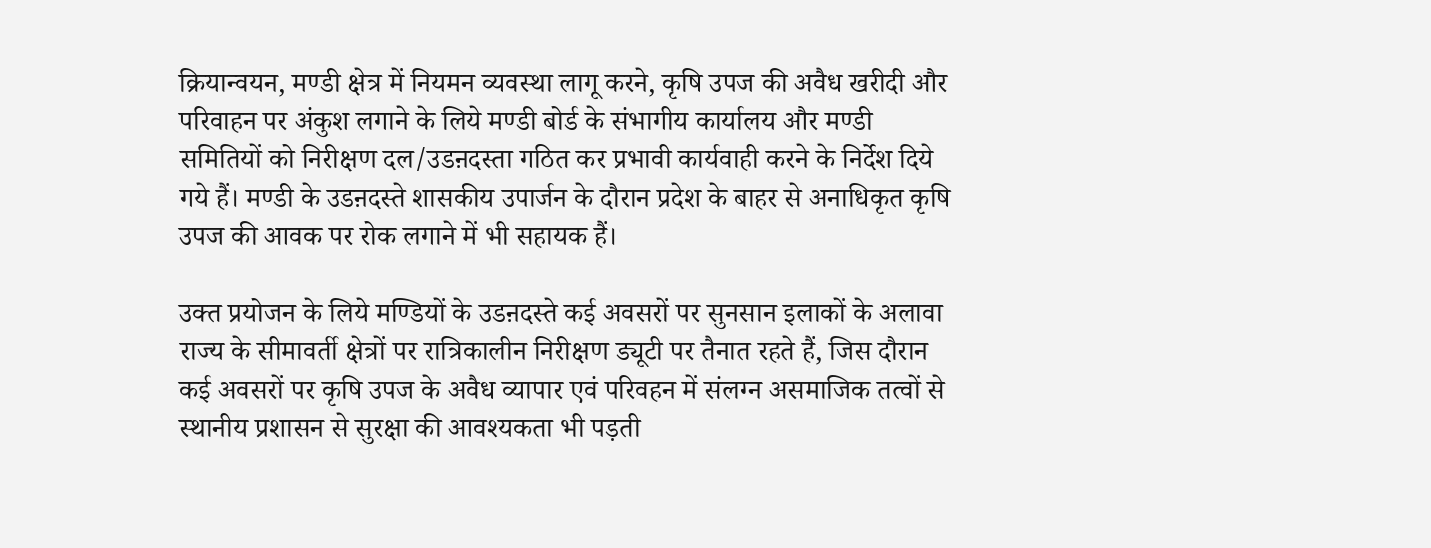क्रियान्वयन, मण्डी क्षेत्र में नियमन व्यवस्था लागू करने, कृषि उपज की अवैध खरीदी और परिवाहन पर अंकुश लगाने के लिये मण्डी बोर्ड के संभागीय कार्यालय और मण्डी समितियों को निरीक्षण दल/उडऩदस्ता गठित कर प्रभावी कार्यवाही करने के निर्देश दिये गये हैं। मण्डी के उडऩदस्ते शासकीय उपार्जन के दौरान प्रदेश के बाहर से अनाधिकृत कृषि उपज की आवक पर रोक लगाने में भी सहायक हैं।

उक्त प्रयोजन के लिये मण्डियों के उडऩदस्ते कई अवसरों पर सुनसान इलाकों के अलावा राज्य के सीमावर्ती क्षेत्रों पर रात्रिकालीन निरीक्षण ड्यूटी पर तैनात रहते हैं, जिस दौरान कई अवसरों पर कृषि उपज के अवैध व्यापार एवं परिवहन में संलग्न असमाजिक तत्वों से स्थानीय प्रशासन से सुरक्षा की आवश्यकता भी पड़ती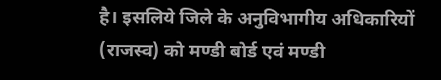है। इसलिये जिले के अनुविभागीय अधिकारियों (राजस्व) को मण्डी बोर्ड एवं मण्डी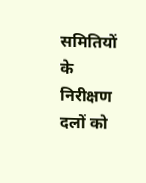समितियों के निरीक्षण दलों को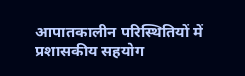आपातकालीन परिस्थितियों में प्रशासकीय सहयोग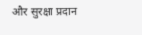और सुरक्षा प्रदान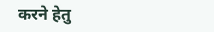करने हेतु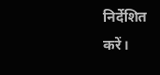निर्देशित करें।